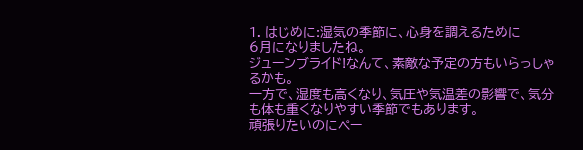1. はじめに:湿気の季節に、心身を調えるために
6月になりましたね。
ジューンブライド!なんて、素敵な予定の方もいらっしゃるかも。
一方で、湿度も高くなり、気圧や気温差の影響で、気分も体も重くなりやすい季節でもあります。
頑張りたいのにペー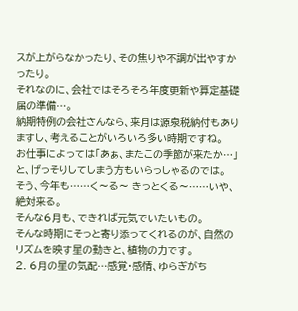スが上がらなかったり、その焦りや不調が出やすかったり。
それなのに、会社ではそろそろ年度更新や算定基礎届の準備…。
納期特例の会社さんなら、来月は源泉税納付もありますし、考えることがいろいろ多い時期ですね。
お仕事によっては「あぁ、またこの季節が来たか…」と、げっそりしてしまう方もいらっしゃるのでは。
そう、今年も……く〜る〜 きっとくる〜……いや、絶対来る。
そんな6月も、できれば元気でいたいもの。
そんな時期にそっと寄り添ってくれるのが、自然のリズムを映す星の動きと、植物の力です。
2. 6月の星の気配…感覚・感情、ゆらぎがち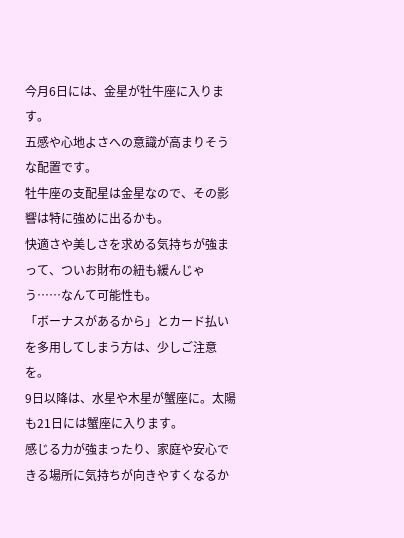今月6日には、金星が牡牛座に入ります。
五感や心地よさへの意識が高まりそうな配置です。
牡牛座の支配星は金星なので、その影響は特に強めに出るかも。
快適さや美しさを求める気持ちが強まって、ついお財布の紐も緩んじゃう……なんて可能性も。
「ボーナスがあるから」とカード払いを多用してしまう方は、少しご注意を。
9日以降は、水星や木星が蟹座に。太陽も21日には蟹座に入ります。
感じる力が強まったり、家庭や安心できる場所に気持ちが向きやすくなるか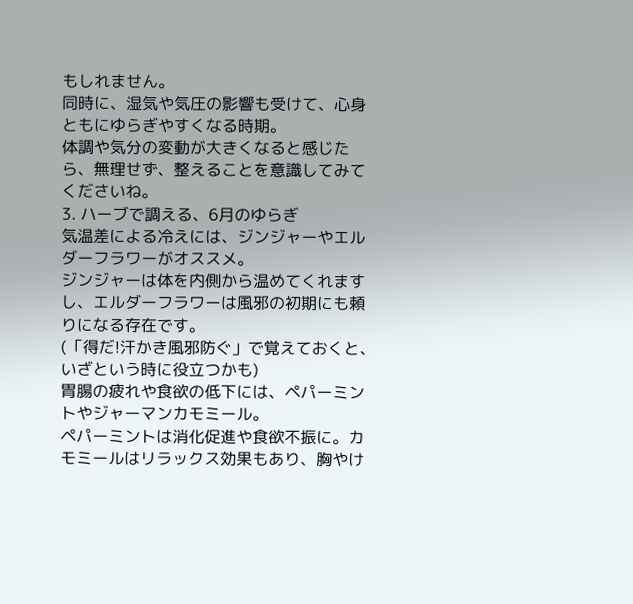もしれません。
同時に、湿気や気圧の影響も受けて、心身ともにゆらぎやすくなる時期。
体調や気分の変動が大きくなると感じたら、無理せず、整えることを意識してみてくださいね。
3. ハーブで調える、6月のゆらぎ
気温差による冷えには、ジンジャーやエルダーフラワーがオススメ。
ジンジャーは体を内側から温めてくれますし、エルダーフラワーは風邪の初期にも頼りになる存在です。
(「得だ!汗かき風邪防ぐ」で覚えておくと、いざという時に役立つかも)
胃腸の疲れや食欲の低下には、ペパーミントやジャーマンカモミール。
ペパーミントは消化促進や食欲不振に。カモミールはリラックス効果もあり、胸やけ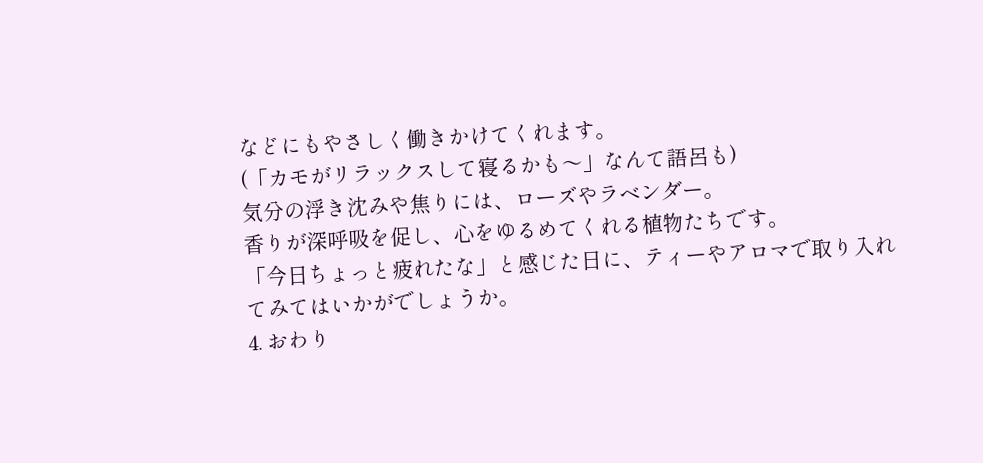などにもやさしく働きかけてくれます。
(「カモがリラックスして寝るかも〜」なんて語呂も)
気分の浮き沈みや焦りには、ローズやラベンダー。
香りが深呼吸を促し、心をゆるめてくれる植物たちです。
「今日ちょっと疲れたな」と感じた日に、ティーやアロマで取り入れてみてはいかがでしょうか。
4. おわり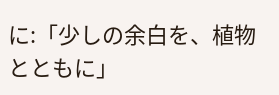に:「少しの余白を、植物とともに」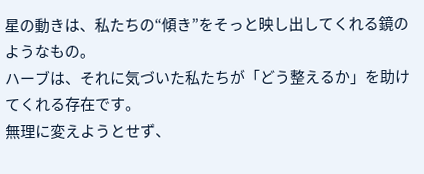星の動きは、私たちの“傾き”をそっと映し出してくれる鏡のようなもの。
ハーブは、それに気づいた私たちが「どう整えるか」を助けてくれる存在です。
無理に変えようとせず、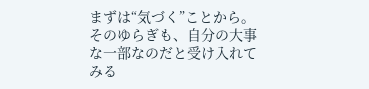まずは“気づく”ことから。
そのゆらぎも、自分の大事な一部なのだと受け入れてみる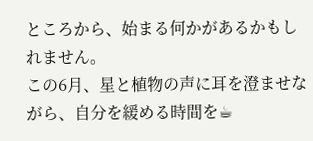ところから、始まる何かがあるかもしれません。
この6月、星と植物の声に耳を澄ませながら、自分を緩める時間を☕